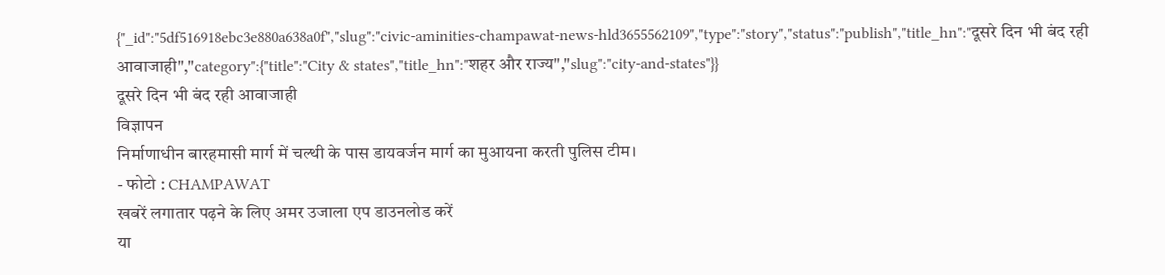{"_id":"5df516918ebc3e880a638a0f","slug":"civic-aminities-champawat-news-hld3655562109","type":"story","status":"publish","title_hn":"दूसरे दिन भी बंद रही आवाजाही","category":{"title":"City & states","title_hn":"शहर और राज्य","slug":"city-and-states"}}
दूसरे दिन भी बंद रही आवाजाही
विज्ञापन
निर्माणाधीन बारहमासी मार्ग में चल्थी के पास डायवर्जन मार्ग का मुआयना करती पुलिस टीम।
- फोटो : CHAMPAWAT
खबरें लगातार पढ़ने के लिए अमर उजाला एप डाउनलोड करें
या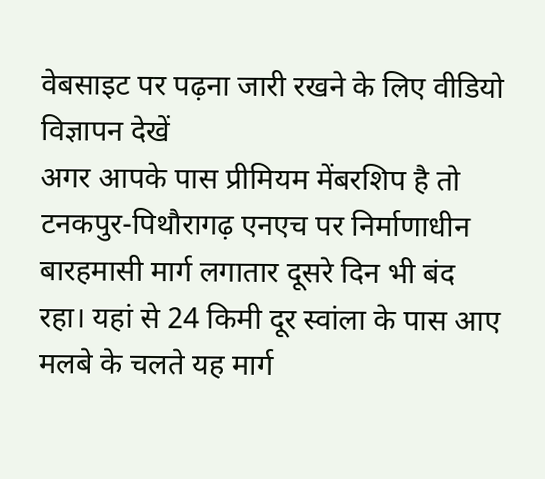वेबसाइट पर पढ़ना जारी रखने के लिए वीडियो विज्ञापन देखें
अगर आपके पास प्रीमियम मेंबरशिप है तो
टनकपुर-पिथौरागढ़ एनएच पर निर्माणाधीन बारहमासी मार्ग लगातार दूसरे दिन भी बंद रहा। यहां से 24 किमी दूर स्वांला के पास आए मलबे के चलते यह मार्ग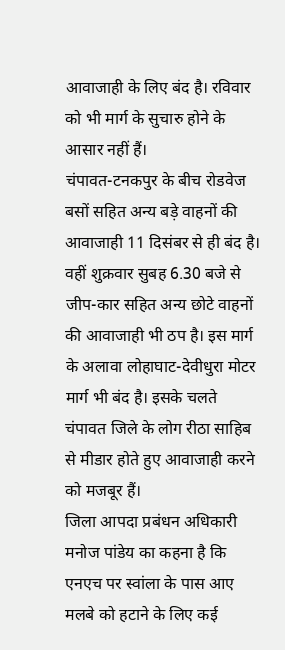आवाजाही के लिए बंद है। रविवार को भी मार्ग के सुचारु होने के आसार नहीं हैं।
चंपावत-टनकपुर के बीच रोडवेज बसों सहित अन्य बड़े वाहनों की आवाजाही 11 दिसंबर से ही बंद है। वहीं शुक्रवार सुबह 6.30 बजे से जीप-कार सहित अन्य छोटे वाहनों की आवाजाही भी ठप है। इस मार्ग के अलावा लोहाघाट-देवीधुरा मोटर मार्ग भी बंद है। इसके चलते चंपावत जिले के लोग रीठा साहिब से मीडार होते हुए आवाजाही करने को मजबूर हैं।
जिला आपदा प्रबंधन अधिकारी मनोज पांडेय का कहना है कि एनएच पर स्वांला के पास आए मलबे को हटाने के लिए कई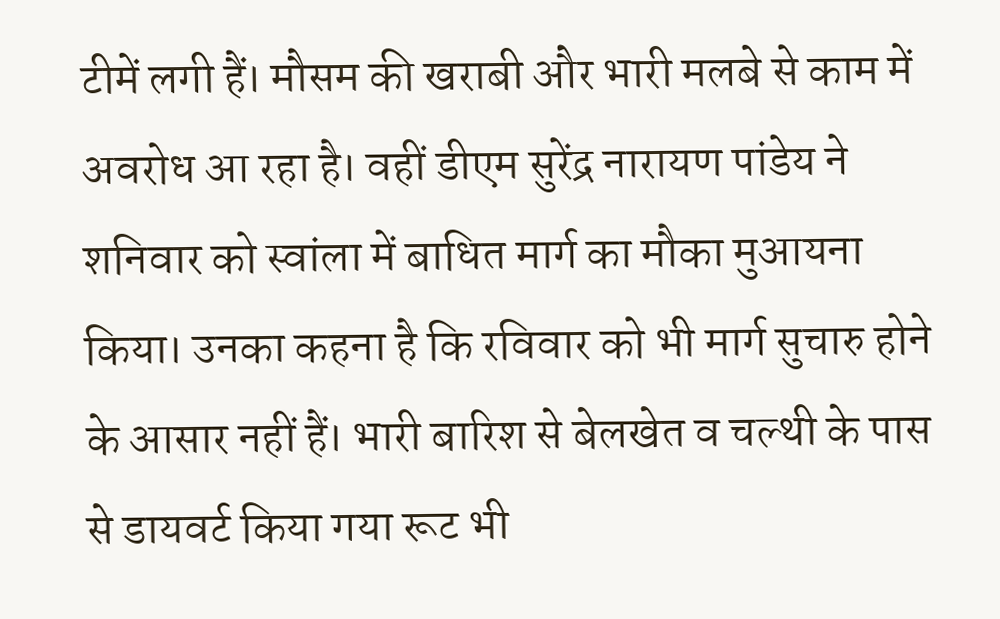टीमें लगी हैं। मौसम की खराबी और भारी मलबे से काम में अवरोध आ रहा है। वहीं डीएम सुरेंद्र नारायण पांडेय ने शनिवार को स्वांला में बाधित मार्ग का मौका मुआयना किया। उनका कहना है कि रविवार को भी मार्ग सुचारु होने के आसार नहीं हैं। भारी बारिश से बेलखेत व चल्थी के पास से डायवर्ट किया गया रूट भी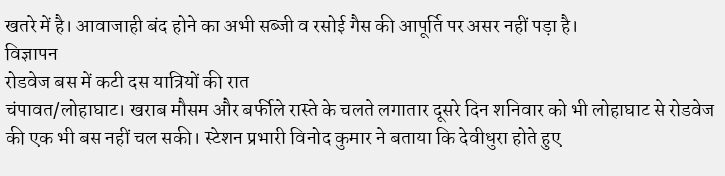खतरे में है। आवाजाही बंद होने का अभी सब्जी व रसोई गैस की आपूर्ति पर असर नहीं पड़ा है।
विज्ञापन
रोडवेज बस में कटी दस यात्रियों की रात
चंपावत/लोहाघाट। खराब मौसम और बर्फीले रास्ते के चलते लगातार दूसरे दिन शनिवार को भी लोहाघाट से रोडवेज की एक भी बस नहीं चल सकी। स्टेशन प्रभारी विनोद कुमार ने बताया कि देवीधुरा होते हुए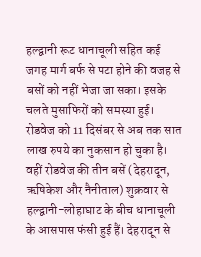हल्द्वानी रूट धानाचूली सहित कई जगह मार्ग बर्फ से पटा होने की वजह से बसों को नहीं भेजा जा सका। इसके चलते मुसाफिरों को समस्या हुई। रोडवेज को 11 दिसंबर से अब तक सात लाख रुपये का नुकसान हो चुका है।
वहीं रोडवेज की तीन बसें (देहरादून, ऋषिकेश और नैनीताल) शुक्रवार से हल्द्वानी-लोहाघाट के बीच धानाचूली के आसपास फंसी हुई हैं। देहरादून से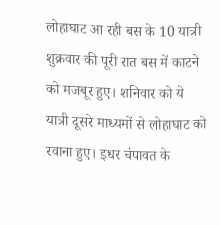लोहाघाट आ रही बस के 10 यात्री शुक्रवार की पूरी रात बस में काटने को मजबूर हुए। शनिवार को ये यात्री दूसरे माध्यमों से लोहाघाट को रवाना हुए। इधर चंपावत के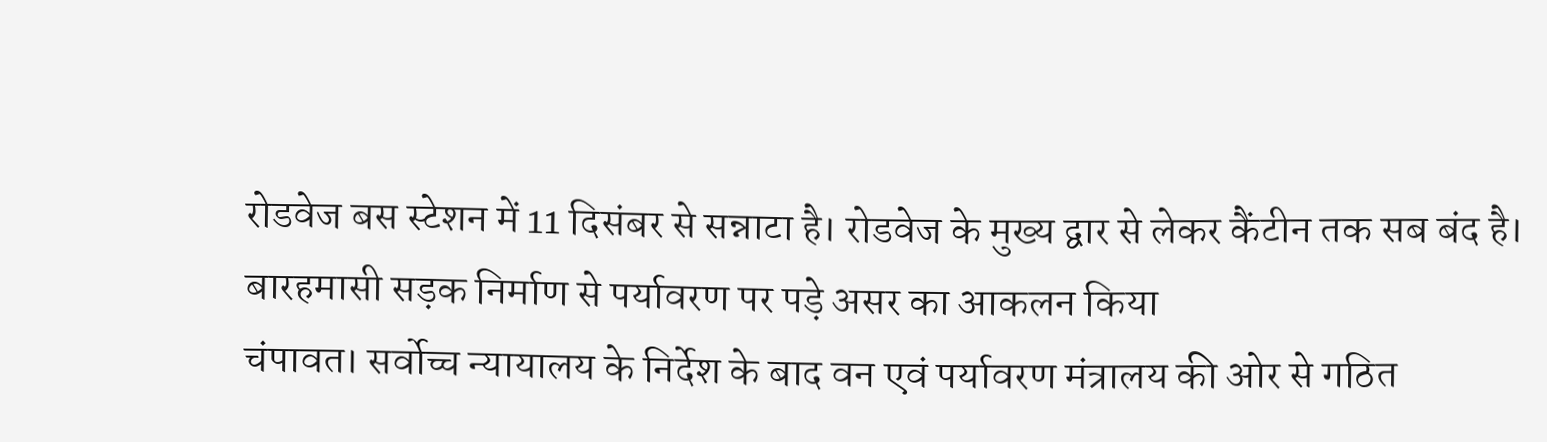रोडवेज बस स्टेशन में 11 दिसंबर से सन्नाटा है। रोडवेज के मुख्य द्वार से लेकर कैंटीन तक सब बंद है।
बारहमासी सड़क निर्माण से पर्यावरण पर पड़े असर का आकलन किया
चंपावत। सर्वोच्च न्यायालय के निर्देश के बाद वन एवं पर्यावरण मंत्रालय की ओर से गठित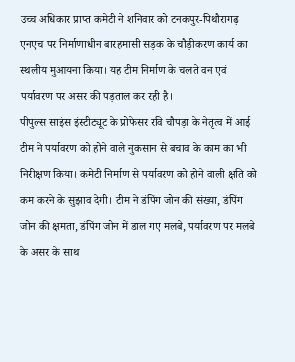उच्च अधिकार प्राप्त कमेटी ने शनिवार को टनकपुर-पिथौरागढ़ एनएच पर निर्माणाधीन बारहमासी सड़क के चौड़ीकरण कार्य का स्थलीय मुआयना किया। यह टीम निर्माण के चलते वन एवं पर्यावरण पर असर की पड़ताल कर रही है।
पीपुल्स साइंस इंस्टीट्यूट के प्रोफेसर रवि चौपड़ा के नेतृत्व में आई टीम ने पर्यावरण को होने वाले नुकसान से बचाव के काम का भी निरीक्षण किया। कमेटी निर्माण से पर्यावरण को होने वाली क्षति को कम करने के सुझाव देगी। टीम ने डंपिंग जोन की संख्या, डंपिंग जोन की क्षमता, डंपिंग जोन में डाल गए मलबे, पर्यावरण पर मलबे के असर के साथ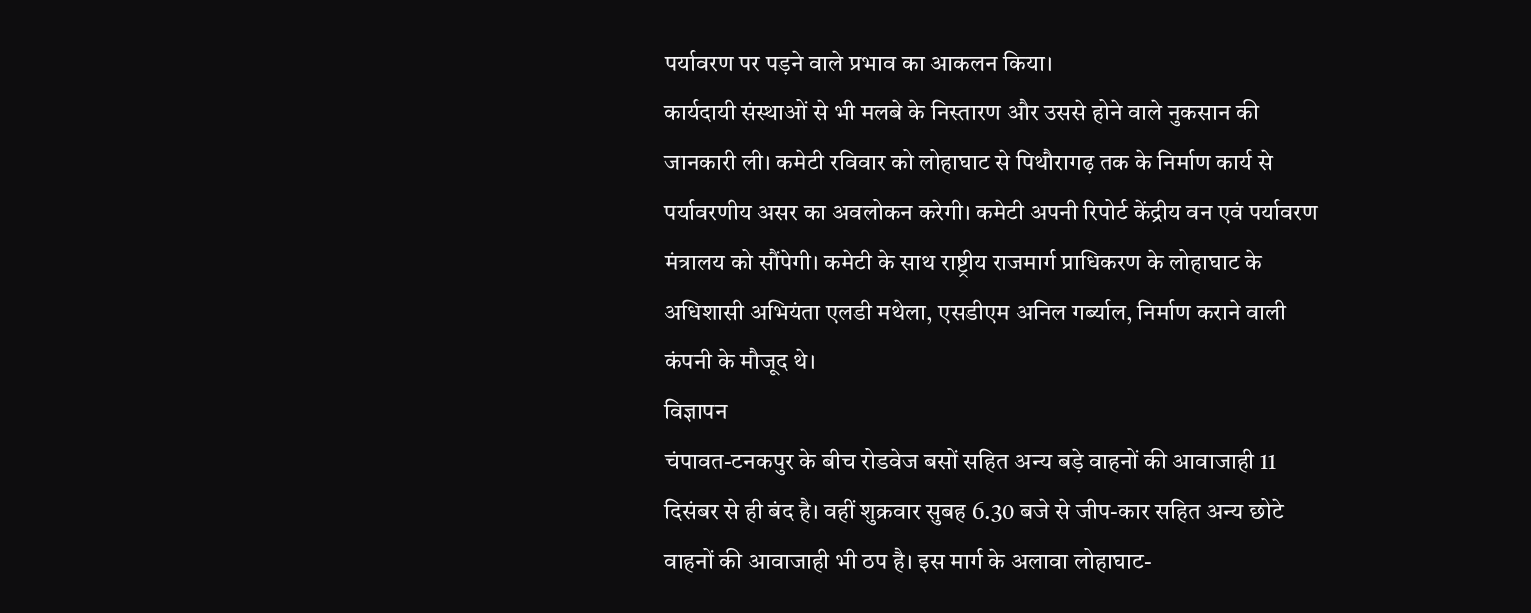पर्यावरण पर पड़ने वाले प्रभाव का आकलन किया।
कार्यदायी संस्थाओं से भी मलबे के निस्तारण और उससे होने वाले नुकसान की जानकारी ली। कमेटी रविवार को लोहाघाट से पिथौरागढ़ तक के निर्माण कार्य से पर्यावरणीय असर का अवलोकन करेगी। कमेटी अपनी रिपोर्ट केंद्रीय वन एवं पर्यावरण मंत्रालय को सौंपेगी। कमेटी के साथ राष्ट्रीय राजमार्ग प्राधिकरण के लोहाघाट के अधिशासी अभियंता एलडी मथेला, एसडीएम अनिल गर्ब्याल, निर्माण कराने वाली कंपनी के मौजूद थे।
विज्ञापन
चंपावत-टनकपुर के बीच रोडवेज बसों सहित अन्य बड़े वाहनों की आवाजाही 11 दिसंबर से ही बंद है। वहीं शुक्रवार सुबह 6.30 बजे से जीप-कार सहित अन्य छोटे वाहनों की आवाजाही भी ठप है। इस मार्ग के अलावा लोहाघाट-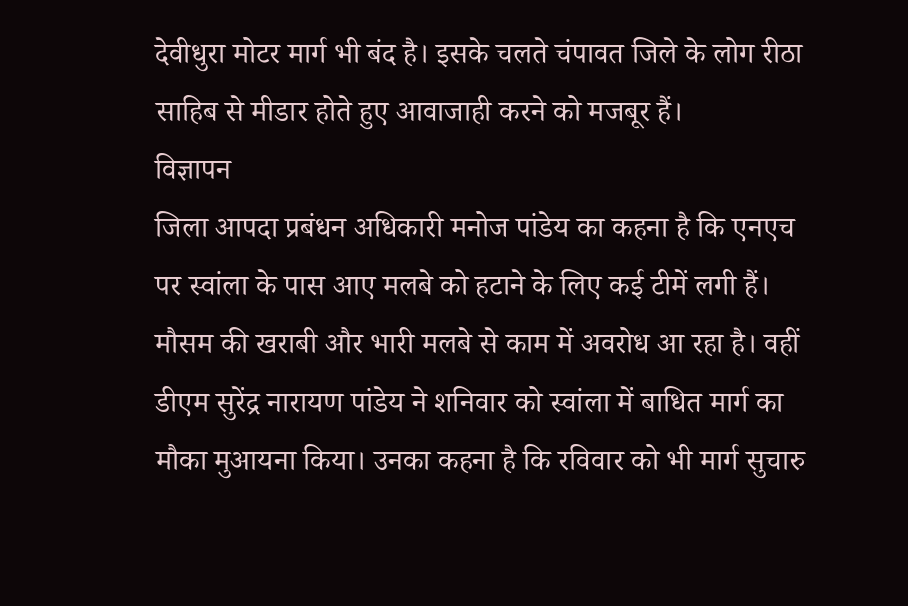देवीधुरा मोटर मार्ग भी बंद है। इसके चलते चंपावत जिले के लोग रीठा साहिब से मीडार होते हुए आवाजाही करने को मजबूर हैं।
विज्ञापन
जिला आपदा प्रबंधन अधिकारी मनोज पांडेय का कहना है कि एनएच पर स्वांला के पास आए मलबे को हटाने के लिए कई टीमें लगी हैं। मौसम की खराबी और भारी मलबे से काम में अवरोध आ रहा है। वहीं डीएम सुरेंद्र नारायण पांडेय ने शनिवार को स्वांला में बाधित मार्ग का मौका मुआयना किया। उनका कहना है कि रविवार को भी मार्ग सुचारु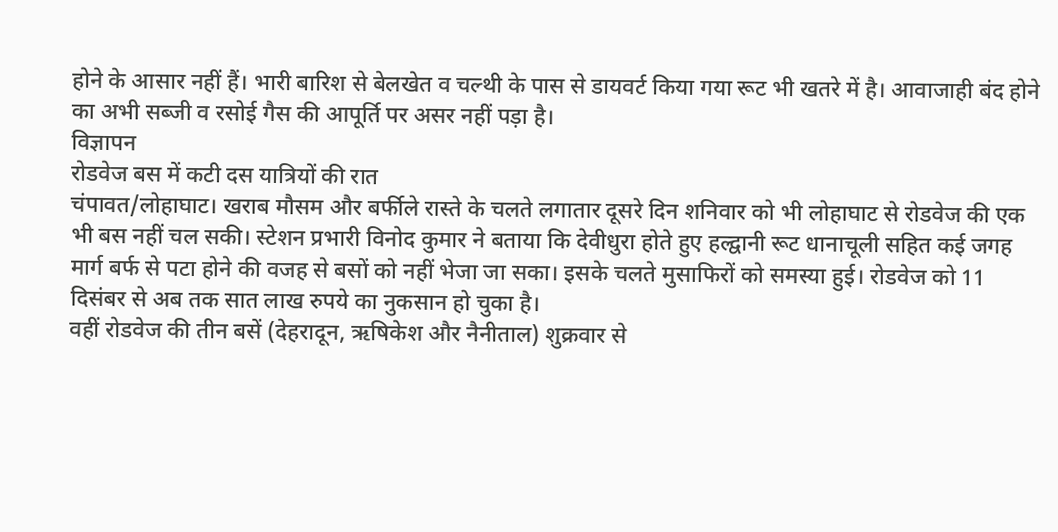होने के आसार नहीं हैं। भारी बारिश से बेलखेत व चल्थी के पास से डायवर्ट किया गया रूट भी खतरे में है। आवाजाही बंद होने का अभी सब्जी व रसोई गैस की आपूर्ति पर असर नहीं पड़ा है।
विज्ञापन
रोडवेज बस में कटी दस यात्रियों की रात
चंपावत/लोहाघाट। खराब मौसम और बर्फीले रास्ते के चलते लगातार दूसरे दिन शनिवार को भी लोहाघाट से रोडवेज की एक भी बस नहीं चल सकी। स्टेशन प्रभारी विनोद कुमार ने बताया कि देवीधुरा होते हुए हल्द्वानी रूट धानाचूली सहित कई जगह मार्ग बर्फ से पटा होने की वजह से बसों को नहीं भेजा जा सका। इसके चलते मुसाफिरों को समस्या हुई। रोडवेज को 11 दिसंबर से अब तक सात लाख रुपये का नुकसान हो चुका है।
वहीं रोडवेज की तीन बसें (देहरादून, ऋषिकेश और नैनीताल) शुक्रवार से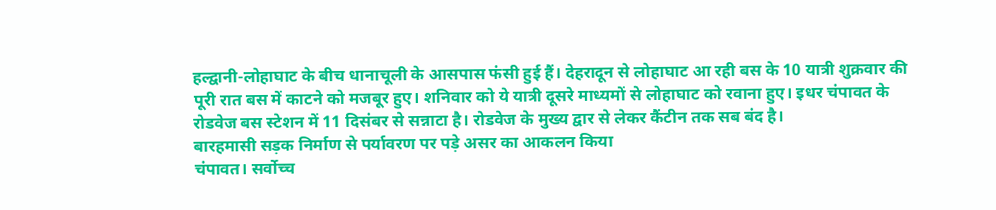हल्द्वानी-लोहाघाट के बीच धानाचूली के आसपास फंसी हुई हैं। देहरादून से लोहाघाट आ रही बस के 10 यात्री शुक्रवार की पूरी रात बस में काटने को मजबूर हुए। शनिवार को ये यात्री दूसरे माध्यमों से लोहाघाट को रवाना हुए। इधर चंपावत के रोडवेज बस स्टेशन में 11 दिसंबर से सन्नाटा है। रोडवेज के मुख्य द्वार से लेकर कैंटीन तक सब बंद है।
बारहमासी सड़क निर्माण से पर्यावरण पर पड़े असर का आकलन किया
चंपावत। सर्वोच्च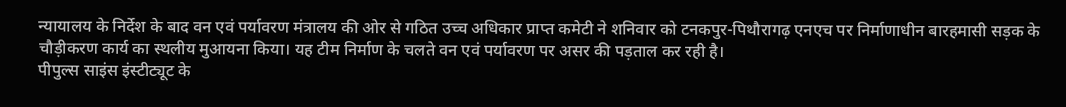न्यायालय के निर्देश के बाद वन एवं पर्यावरण मंत्रालय की ओर से गठित उच्च अधिकार प्राप्त कमेटी ने शनिवार को टनकपुर-पिथौरागढ़ एनएच पर निर्माणाधीन बारहमासी सड़क के चौड़ीकरण कार्य का स्थलीय मुआयना किया। यह टीम निर्माण के चलते वन एवं पर्यावरण पर असर की पड़ताल कर रही है।
पीपुल्स साइंस इंस्टीट्यूट के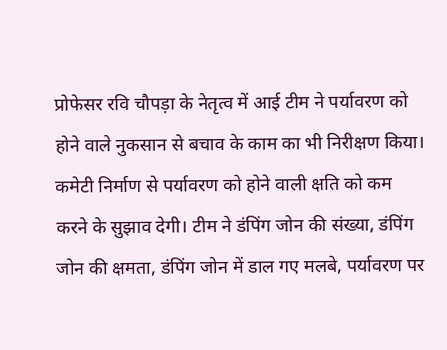प्रोफेसर रवि चौपड़ा के नेतृत्व में आई टीम ने पर्यावरण को होने वाले नुकसान से बचाव के काम का भी निरीक्षण किया। कमेटी निर्माण से पर्यावरण को होने वाली क्षति को कम करने के सुझाव देगी। टीम ने डंपिंग जोन की संख्या, डंपिंग जोन की क्षमता, डंपिंग जोन में डाल गए मलबे, पर्यावरण पर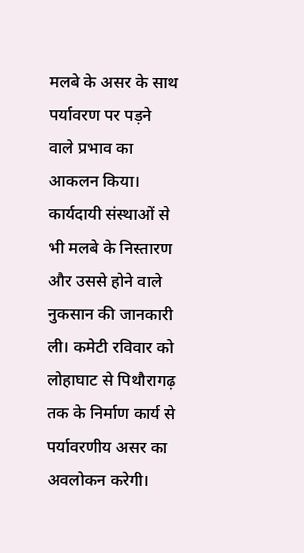मलबे के असर के साथ पर्यावरण पर पड़ने वाले प्रभाव का आकलन किया।
कार्यदायी संस्थाओं से भी मलबे के निस्तारण और उससे होने वाले नुकसान की जानकारी ली। कमेटी रविवार को लोहाघाट से पिथौरागढ़ तक के निर्माण कार्य से पर्यावरणीय असर का अवलोकन करेगी।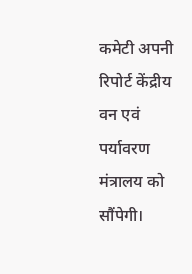कमेटी अपनी रिपोर्ट केंद्रीय वन एवं पर्यावरण मंत्रालय को सौंपेगी।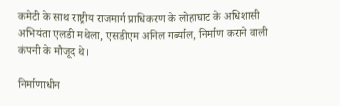कमेटी के साथ राष्ट्रीय राजमार्ग प्राधिकरण के लोहाघाट के अधिशासी अभियंता एलडी मथेला, एसडीएम अनिल गर्ब्याल, निर्माण कराने वाली कंपनी के मौजूद थे।

निर्माणाधीन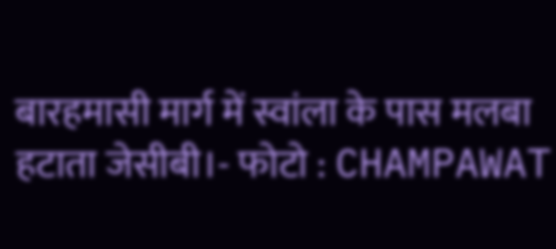बारहमासी मार्ग में स्वांला के पास मलबा हटाता जेसीबी।- फोटो : CHAMPAWAT